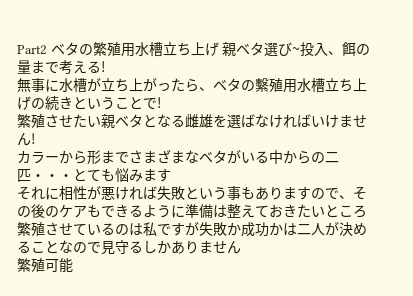Part2 ベタの繁殖用水槽立ち上げ 親ベタ選び~投入、餌の量まで考える!
無事に水槽が立ち上がったら、ベタの繫殖用水槽立ち上げの続きということで!
繁殖させたい親ベタとなる雌雄を選ばなければいけません!
カラーから形までさまざまなベタがいる中からの二匹・・・とても悩みます
それに相性が悪ければ失敗という事もありますので、その後のケアもできるように準備は整えておきたいところ
繁殖させているのは私ですが失敗か成功かは二人が決めることなので見守るしかありません
繁殖可能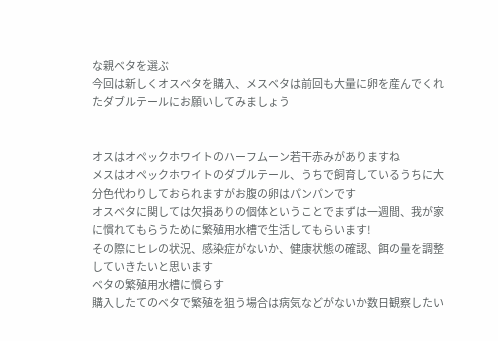な親ベタを選ぶ
今回は新しくオスベタを購入、メスベタは前回も大量に卵を産んでくれたダブルテールにお願いしてみましょう


オスはオペックホワイトのハーフムーン若干赤みがありますね
メスはオペックホワイトのダブルテール、うちで飼育しているうちに大分色代わりしておられますがお腹の卵はパンパンです
オスベタに関しては欠損ありの個体ということでまずは一週間、我が家に慣れてもらうために繁殖用水槽で生活してもらいます!
その際にヒレの状況、感染症がないか、健康状態の確認、餌の量を調整していきたいと思います
ベタの繁殖用水槽に慣らす
購入したてのベタで繁殖を狙う場合は病気などがないか数日観察したい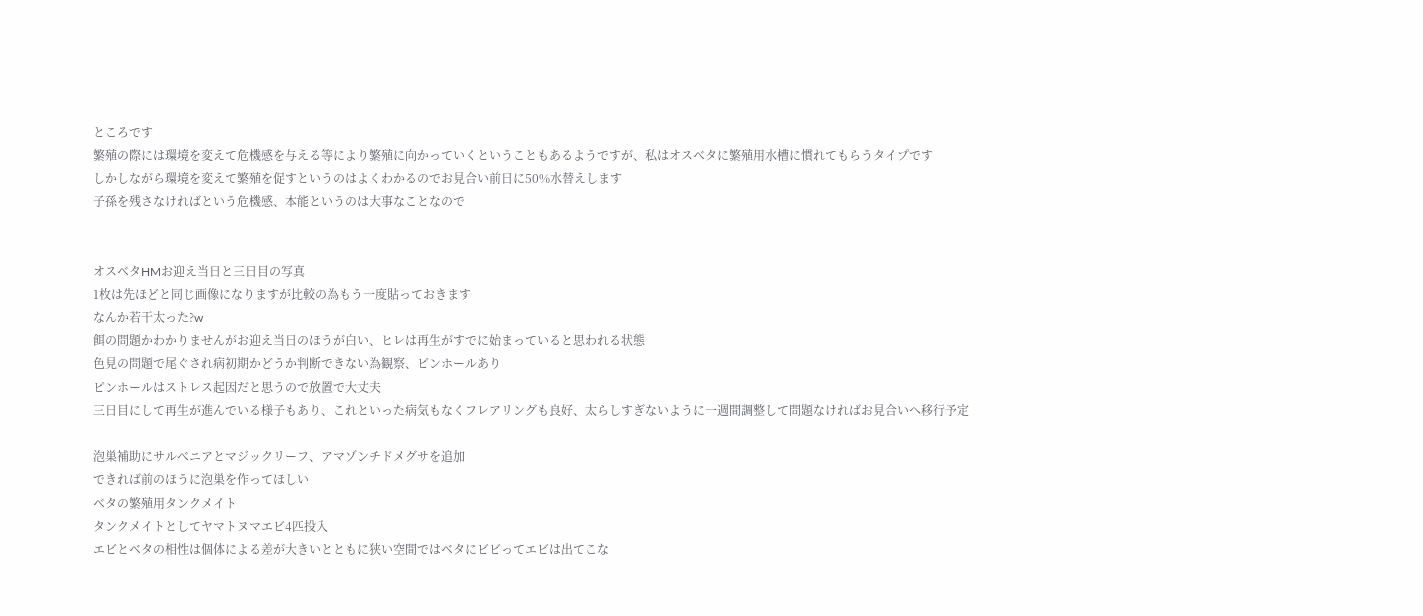ところです
繁殖の際には環境を変えて危機感を与える等により繁殖に向かっていくということもあるようですが、私はオスベタに繁殖用水槽に慣れてもらうタイプです
しかしながら環境を変えて繁殖を促すというのはよくわかるのでお見合い前日に50%水替えします
子孫を残さなければという危機感、本能というのは大事なことなので


オスベタHMお迎え当日と三日目の写真
1枚は先ほどと同じ画像になりますが比較の為もう一度貼っておきます
なんか若干太った?w
餌の問題かわかりませんがお迎え当日のほうが白い、ヒレは再生がすでに始まっていると思われる状態
色見の問題で尾ぐされ病初期かどうか判断できない為観察、ピンホールあり
ピンホールはストレス起因だと思うので放置で大丈夫
三日目にして再生が進んでいる様子もあり、これといった病気もなくフレアリングも良好、太らしすぎないように一週間調整して問題なければお見合いへ移行予定

泡巣補助にサルべニアとマジックリーフ、アマゾンチドメグサを追加
できれば前のほうに泡巣を作ってほしい
ベタの繁殖用タンクメイト
タンクメイトとしてヤマトヌマエビ4匹投入
エビとベタの相性は個体による差が大きいとともに狭い空間ではベタにビビってエビは出てこな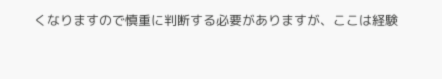くなりますので慎重に判断する必要がありますが、ここは経験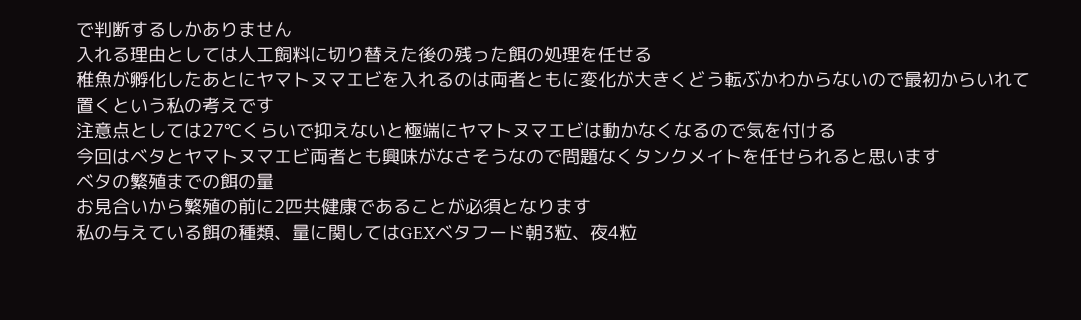で判断するしかありません
入れる理由としては人工飼料に切り替えた後の残った餌の処理を任せる
稚魚が孵化したあとにヤマトヌマエビを入れるのは両者ともに変化が大きくどう転ぶかわからないので最初からいれて置くという私の考えです
注意点としては27℃くらいで抑えないと極端にヤマトヌマエビは動かなくなるので気を付ける
今回はベタとヤマトヌマエビ両者とも興味がなさそうなので問題なくタンクメイトを任せられると思います
ベタの繁殖までの餌の量
お見合いから繁殖の前に2匹共健康であることが必須となります
私の与えている餌の種類、量に関してはGEXベタフード朝3粒、夜4粒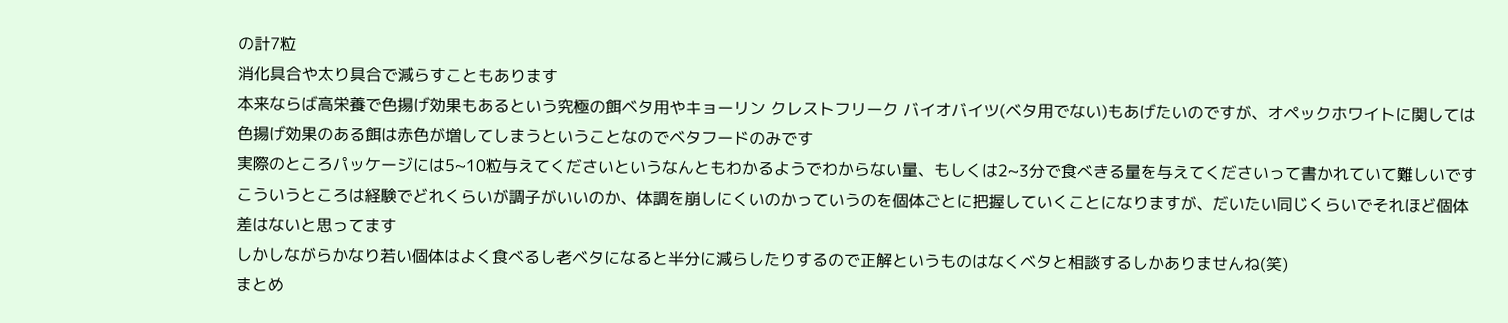の計7粒
消化具合や太り具合で減らすこともあります
本来ならば高栄養で色揚げ効果もあるという究極の餌ベタ用やキョーリン クレストフリーク バイオバイツ(ベタ用でない)もあげたいのですが、オペックホワイトに関しては色揚げ効果のある餌は赤色が増してしまうということなのでベタフードのみです
実際のところパッケージには5~10粒与えてくださいというなんともわかるようでわからない量、もしくは2~3分で食べきる量を与えてくださいって書かれていて難しいです
こういうところは経験でどれくらいが調子がいいのか、体調を崩しにくいのかっていうのを個体ごとに把握していくことになりますが、だいたい同じくらいでそれほど個体差はないと思ってます
しかしながらかなり若い個体はよく食べるし老ベタになると半分に減らしたりするので正解というものはなくベタと相談するしかありませんね(笑)
まとめ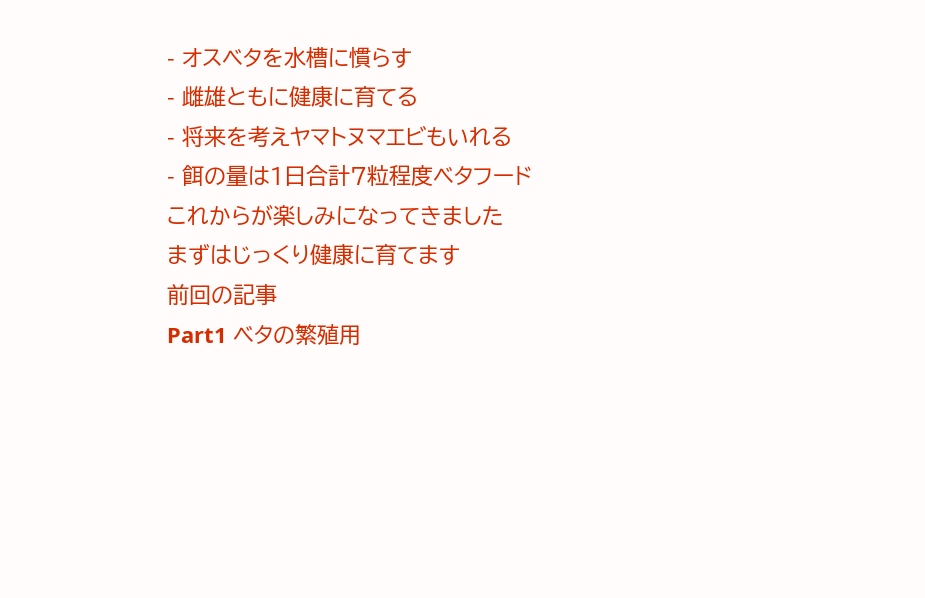- オスベタを水槽に慣らす
- 雌雄ともに健康に育てる
- 将来を考えヤマトヌマエビもいれる
- 餌の量は1日合計7粒程度ベタフード
これからが楽しみになってきました
まずはじっくり健康に育てます
前回の記事
Part1 ベタの繁殖用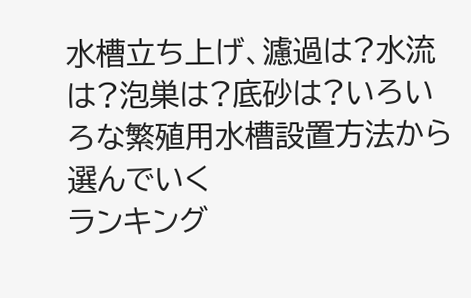水槽立ち上げ、濾過は?水流は?泡巣は?底砂は?いろいろな繁殖用水槽設置方法から選んでいく
ランキング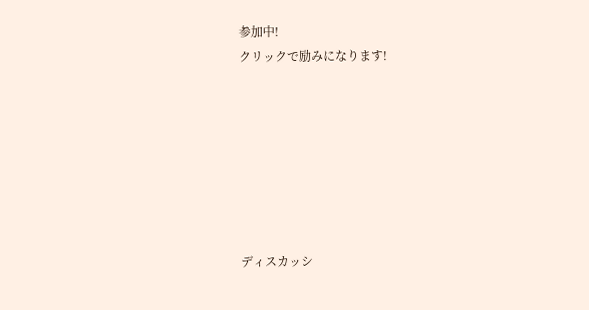参加中!
クリックで励みになります!







ディスカッシ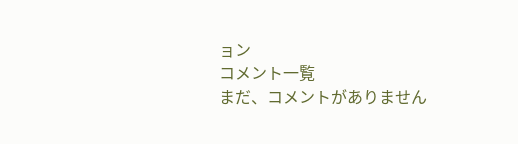ョン
コメント一覧
まだ、コメントがありません